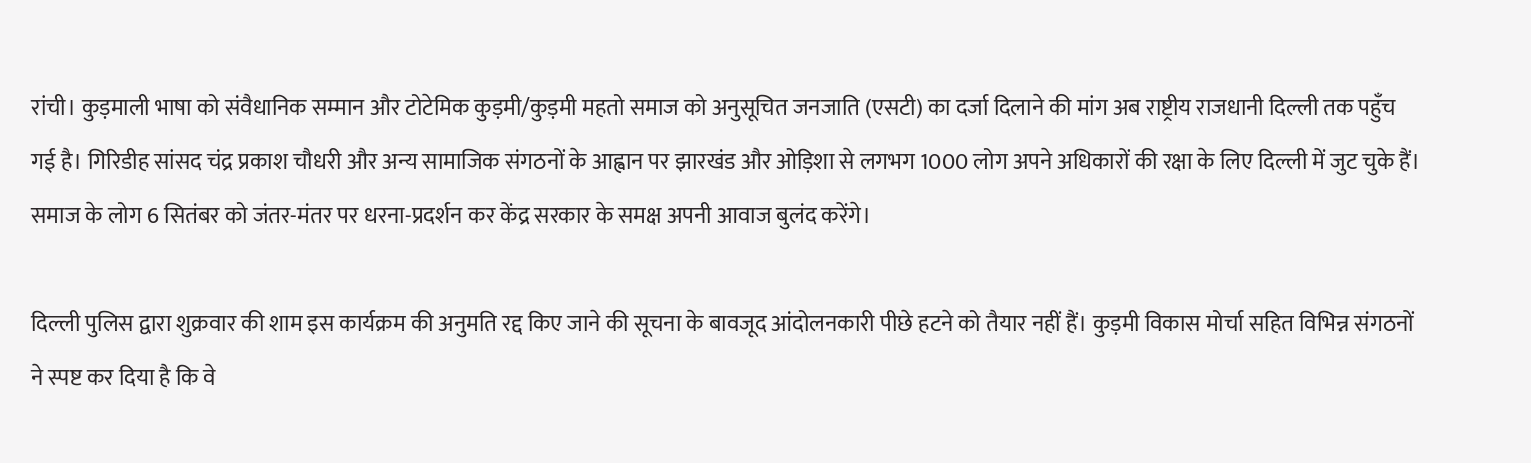रांची। कुड़माली भाषा को संवैधानिक सम्मान और टोटेमिक कुड़मी/कुड़मी महतो समाज को अनुसूचित जनजाति (एसटी) का दर्जा दिलाने की मांग अब राष्ट्रीय राजधानी दिल्ली तक पहुँच गई है। गिरिडीह सांसद चंद्र प्रकाश चौधरी और अन्य सामाजिक संगठनों के आह्वान पर झारखंड और ओड़िशा से लगभग 1000 लोग अपने अधिकारों की रक्षा के लिए दिल्ली में जुट चुके हैं। समाज के लोग 6 सितंबर को जंतर-मंतर पर धरना-प्रदर्शन कर केंद्र सरकार के समक्ष अपनी आवाज बुलंद करेंगे।

दिल्ली पुलिस द्वारा शुक्रवार की शाम इस कार्यक्रम की अनुमति रद्द किए जाने की सूचना के बावजूद आंदोलनकारी पीछे हटने को तैयार नहीं हैं। कुड़मी विकास मोर्चा सहित विभिन्न संगठनों ने स्पष्ट कर दिया है कि वे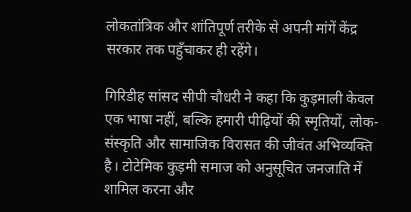लोकतांत्रिक और शांतिपूर्ण तरीके से अपनी मांगें केंद्र सरकार तक पहुँचाकर ही रहेंगे।

गिरिडीह सांसद सीपी चौधरी ने कहा कि कुड़माली केवल एक भाषा नहीं, बल्कि हमारी पीढ़ियों की स्मृतियों, लोक-संस्कृति और सामाजिक विरासत की जीवंत अभिव्यक्ति है। टोटेमिक कुड़मी समाज को अनुसूचित जनजाति में शामिल करना और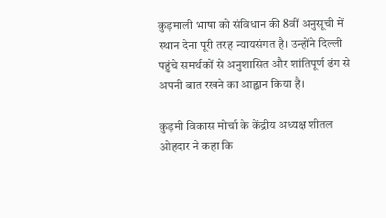कुड़माली भाषा को संविधान की 8वीं अनुसूची में स्थान देना पूरी तरह न्यायसंगत है। उन्होंने दिल्ली पहुंचे समर्थकों से अनुशासित और शांतिपूर्ण ढंग से अपनी बात रखने का आह्वान किया है।

कुड़मी विकास मोर्चा के केंद्रीय अध्यक्ष शीतल ओहदार ने कहा कि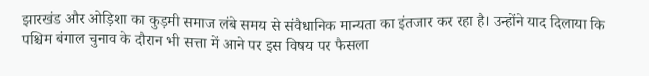झारखंड और ओड़िशा का कुड़मी समाज लंबे समय से संवैधानिक मान्यता का इंतजार कर रहा है। उन्होंने याद दिलाया कि पश्चिम बंगाल चुनाव के दौरान भी सत्ता में आने पर इस विषय पर फैसला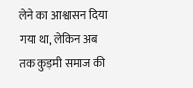लेने का आश्वासन दिया गया था, लेकिन अब तक कुड़मी समाज की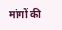मांगों की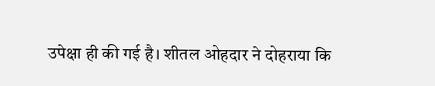उपेक्षा ही की गई है। शीतल ओहदार ने दोहराया कि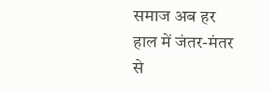समाज अब हर हाल में जंतर-मंतर से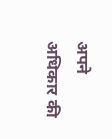अपने अधिकार की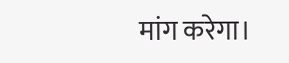मांग करेगा।